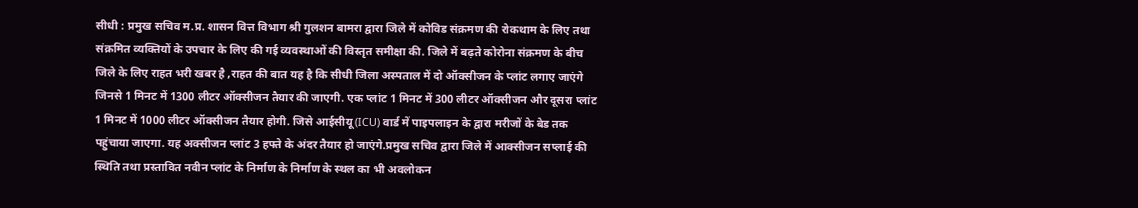सीधी : प्रमुख सचिव म.प्र. शासन वित्त विभाग श्री गुलशन बामरा द्वारा जिले में कोविड संक्रमण की रोकथाम के लिए तथा संक्रमित व्यक्तियों के उपचार के लिए की गई व्यवस्थाओं की विस्तृत समीक्षा की. जिले में बढ़ते कोरोना संक्रमण के बीच जिले के लिए राहत भरी खबर है ,राहत की बात यह है कि सीधी जिला अस्पताल में दो ऑक्सीजन के प्लांट लगाए जाएंगे जिनसे 1 मिनट में 1300 लीटर ऑक्सीजन तैयार की जाएगी. एक प्लांट 1 मिनट में 300 लीटर ऑक्सीजन और दूसरा प्लांट 1 मिनट में 1000 लीटर ऑक्सीजन तैयार होगी. जिसे आईसीयू (ICU) वार्ड में पाइपलाइन के द्वारा मरीजों के बेड तक पहुंचाया जाएगा. यह अक्सीजन प्लांट 3 हफ्ते के अंदर तैयार हो जाएंगे.प्रमुख सचिव द्वारा जिले में आक्सीजन सप्लाई की स्थिति तथा प्रस्तावित नवीन प्लांट के निर्माण के निर्माण के स्थल का भी अवलोकन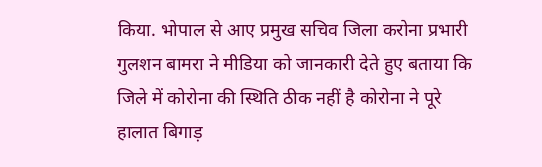किया. भोपाल से आए प्रमुख सचिव जिला करोना प्रभारी गुलशन बामरा ने मीडिया को जानकारी देते हुए बताया कि जिले में कोरोना की स्थिति ठीक नहीं है कोरोना ने पूरे हालात बिगाड़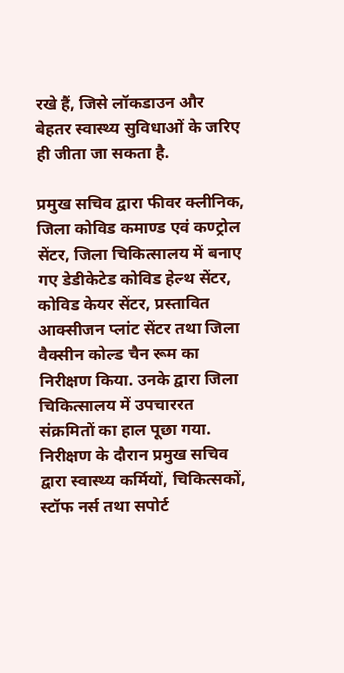रखे हैं, जिसे लॉकडाउन और बेहतर स्वास्थ्य सुविधाओं के जरिए ही जीता जा सकता है.

प्रमुख सचिव द्वारा फीवर क्लीनिक, जिला कोविड कमाण्ड एवं कण्ट्रोल सेंटर, जिला चिकित्सालय में बनाए गए डेडीकेटेड कोविड हेल्थ सेंटर, कोविड केयर सेंटर, प्रस्तावित आक्सीजन प्लांट सेंटर तथा जिला वैक्सीन कोल्ड चैन रूम का निरीक्षण किया. उनके द्वारा जिला चिकित्सालय में उपचाररत संक्रमितों का हाल पूछा गया. निरीक्षण के दौरान प्रमुख सचिव द्वारा स्वास्थ्य कर्मियों, चिकित्सकों, स्टॉफ नर्स तथा सपोर्ट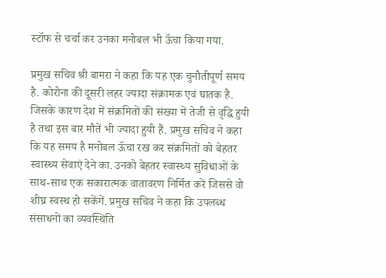स्टॉफ से चर्चा कर उनका मनोबल भी ऊॅचा किया गया.

प्रमुख सचिव श्री बामरा ने कहा कि यह एक चुनौतीपूर्ण समय है. कोरोना की दूसरी लहर ज्यादा संक्रामक एवं घातक है. जिसके कारण देश में संक्रमितों की संख्या में तेजी से वृद्धि हुयी है तथा इस बार मौतें भी ज्यादा हुयी हैं. प्रमुख सचिव ने कहा कि यह समय है मनोबल ऊॅचा रख कर संक्रमितों को बेहतर स्वास्थ्य सेवाएं देने का. उनको बेहतर स्वास्थ्य सुविधाओं के साथ-साथ एक सकारात्मक वातावरण निर्मित करें जिससे वो शीघ्र स्वस्थ हो सकेंगें. प्रमुख सचिव ने कहा कि उपलब्ध संसाधनों का व्यवस्थिति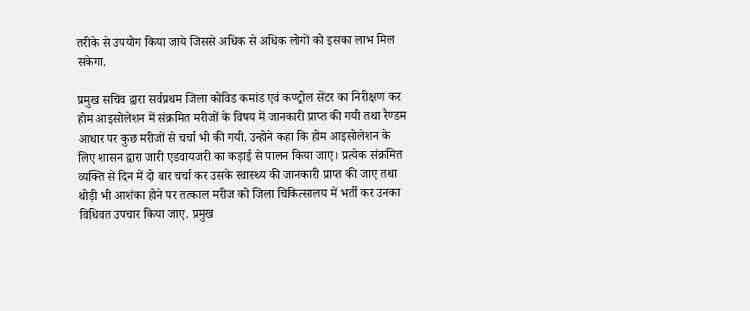तरीके से उपयोग किया जाये जिससे अधिक से अधिक लोगों को इसका लाभ मिल सकेगा.

प्रमुख सचिव द्वारा सर्वप्रथम जिला कोविड कमांड एवं कण्ट्रोल सेंटर का निरीक्षण कर होम आइसोलेशन में संक्रमित मरीजों के विषय में जानकारी प्राप्त की गयी तथा रैण्डम आधार पर कुछ मरीजों से चर्चा भी की गयी. उन्होने कहा कि होम आइसोलेशन के लिए शासन द्वारा जारी एडवायजरी का कड़ाई से पालन किया जाए। प्रत्येक संक्रमित व्यक्ति से दिन में दो बार चर्चा कर उसके स्वास्थ्य की जानकारी प्राप्त की जाए तथा थोड़ी भी आशंका होने पर तत्काल मरीज को जिला चिकित्सालय में भर्ती कर उनका विधिवत उपचार किया जाए. प्रमुख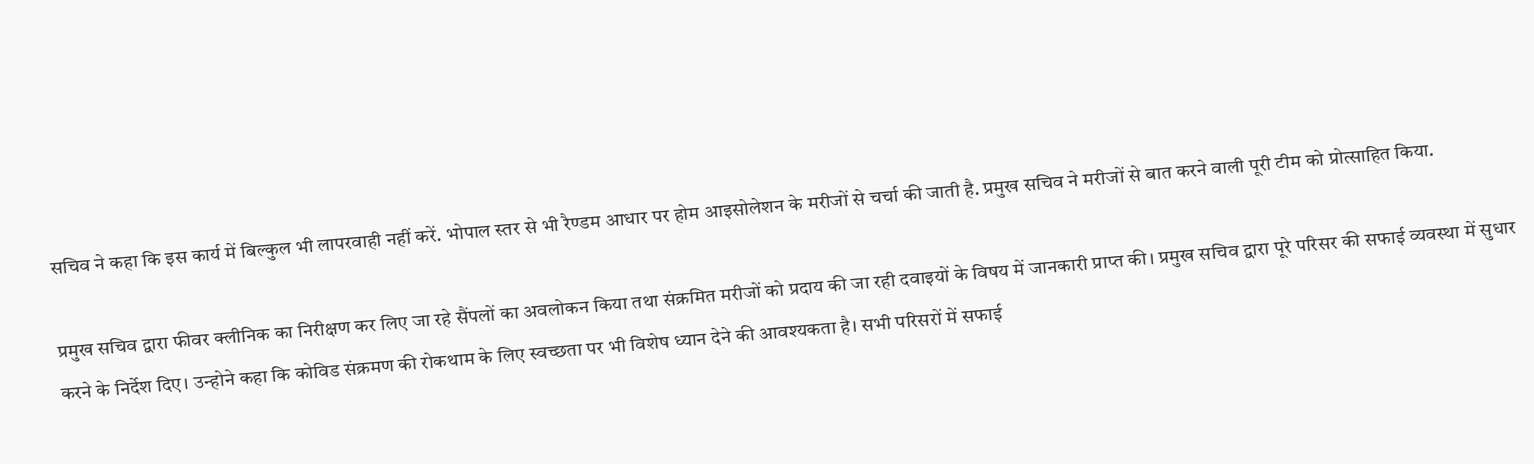सचिव ने कहा कि इस कार्य में बिल्कुल भी लापरवाही नहीं करें. भोपाल स्तर से भी रैण्डम आधार पर होम आइसोलेशन के मरीजों से चर्चा की जाती है. प्रमुख सचिव ने मरीजों से बात करने वाली पूरी टीम को प्रोत्साहित किया.

प्रमुख सचिव द्वारा फीवर क्लीनिक का निरीक्षण कर लिए जा रहे सैंपलों का अवलोकन किया तथा संक्रमित मरीजों को प्रदाय की जा रही दवाइयों के विषय में जानकारी प्राप्त की। प्रमुख सचिव द्वारा पूरे परिसर की सफाई व्यवस्था में सुधार करने के निर्देश दिए। उन्होने कहा कि कोविड संक्रमण की रोकथाम के लिए स्वच्छता पर भी विशेष ध्यान देने की आवश्यकता है। सभी परिसरों में सफाई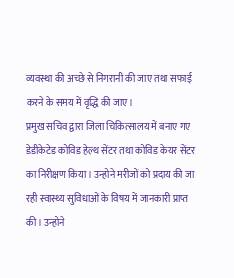व्यवस्था की अच्छे से निगरानी की जाए तथा सफाई करने के समय में वृद्धि की जाए।
प्रमुख सचिव द्वारा जिला चिकित्सालय में बनाए गए डेडीकेटेड कोविड हेल्थ सेंटर तथा कोविड केयर सेंटर का निरीक्षण किया। उन्होने मरीजों को प्रदाय की जा रही स्वास्थ्य सुविधाओं के विषय में जानकारी प्राप्त की। उन्होने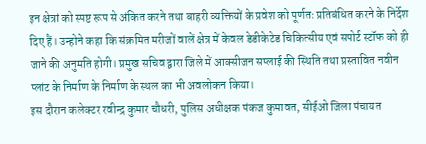इन क्षेत्रां को स्पष्ट रूप से अंकित करने तथा बाहरी व्यक्तियों के प्रवेश को पूर्णतः प्रतिबंधित करने के निर्देश दिए हैं। उन्होने कहा कि संक्रमित मरीजों वालें क्षेत्र में केवल डेडीकेटेड चिकित्सीय एवं सपोर्ट स्टॉफ को ही जाने की अनुमति होगी। प्रमुख सचिव द्वारा जिले में आक्सीजन सप्लाई की स्थिति तथा प्रस्तावित नवीन प्लांट के निर्माण के निर्माण के स्थल का भी अवलोकन किया।
इस दौरान कलेक्टर रवीन्द्र कुमार चौधरी, पुलिस अधीक्षक पंकज कुमावत, सीईओ जिला पंचायत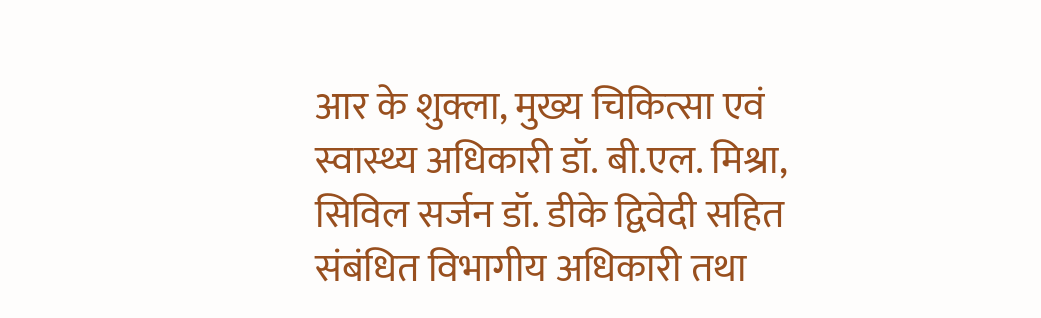आर के शुक्ला, मुख्य चिकित्सा एवं स्वास्थ्य अधिकारी डॉ. बी.एल. मिश्रा, सिविल सर्जन डॉ. डीके द्विवेदी सहित संबंधित विभागीय अधिकारी तथा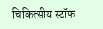चिकित्सीय स्टॉफ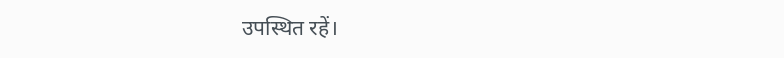उपस्थित रहें।